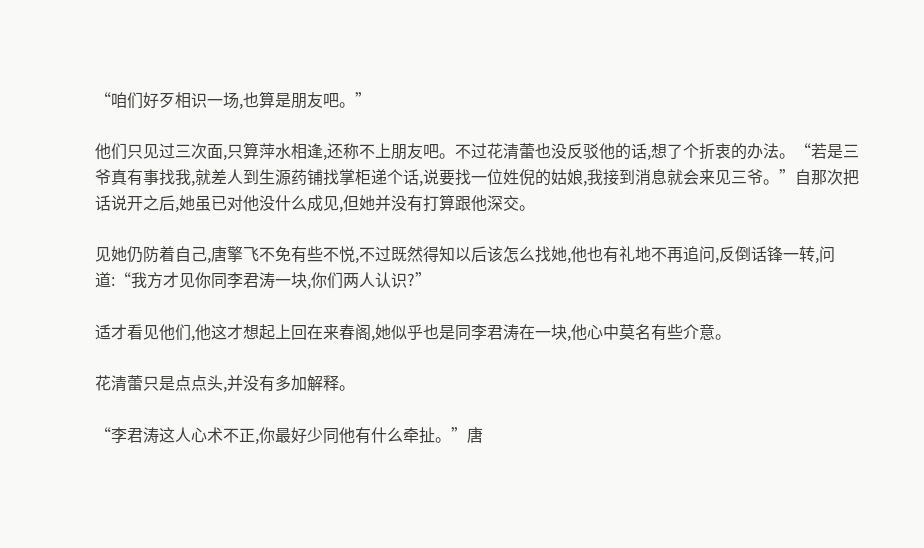“咱们好歹相识一场,也算是朋友吧。”

他们只见过三次面,只算萍水相逢,还称不上朋友吧。不过花清蕾也没反驳他的话,想了个折衷的办法。“若是三爷真有事找我,就差人到生源药铺找掌柜递个话,说要找一位姓倪的姑娘,我接到消息就会来见三爷。”自那次把话说开之后,她虽已对他没什么成见,但她并没有打算跟他深交。

见她仍防着自己,唐擎飞不免有些不悦,不过既然得知以后该怎么找她,他也有礼地不再追问,反倒话锋一转,问道:“我方才见你同李君涛一块,你们两人认识?”

适才看见他们,他这才想起上回在来春阁,她似乎也是同李君涛在一块,他心中莫名有些介意。

花清蕾只是点点头,并没有多加解释。

“李君涛这人心术不正,你最好少同他有什么牵扯。”唐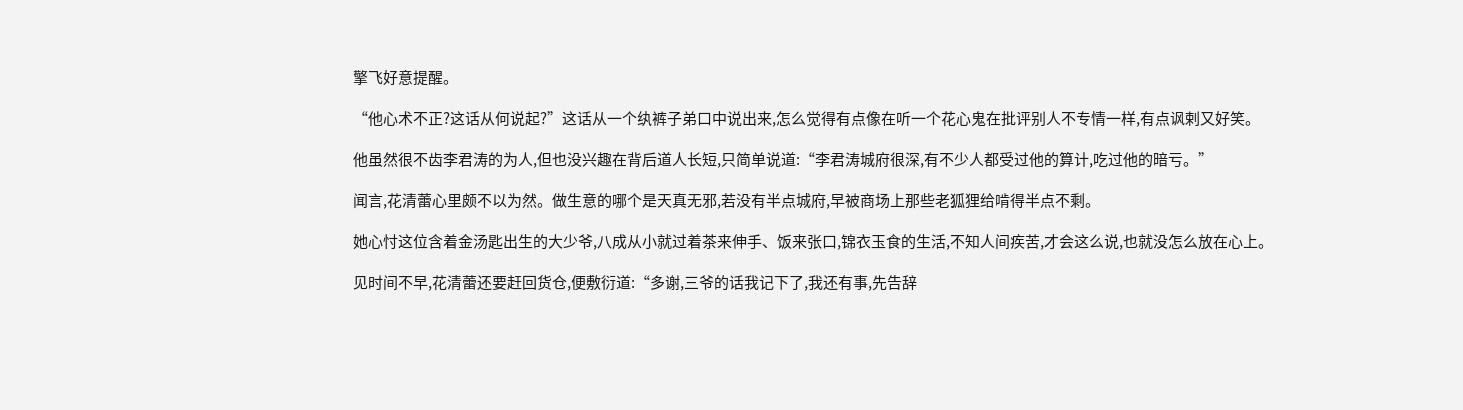擎飞好意提醒。

“他心术不正?这话从何说起?”这话从一个纨裤子弟口中说出来,怎么觉得有点像在听一个花心鬼在批评别人不专情一样,有点讽剌又好笑。

他虽然很不齿李君涛的为人,但也没兴趣在背后道人长短,只简单说道:“李君涛城府很深,有不少人都受过他的算计,吃过他的暗亏。”

闻言,花清蕾心里颇不以为然。做生意的哪个是天真无邪,若没有半点城府,早被商场上那些老狐狸给啃得半点不剩。

她心忖这位含着金汤匙出生的大少爷,八成从小就过着茶来伸手、饭来张口,锦衣玉食的生活,不知人间疾苦,才会这么说,也就没怎么放在心上。

见时间不早,花清蕾还要赶回货仓,便敷衍道:“多谢,三爷的话我记下了,我还有事,先告辞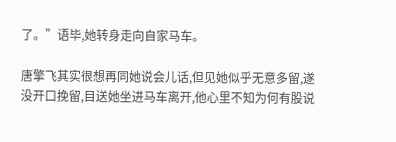了。”语毕,她转身走向自家马车。

唐擎飞其实很想再同她说会儿话,但见她似乎无意多留,遂没开口挽留,目送她坐进马车离开,他心里不知为何有股说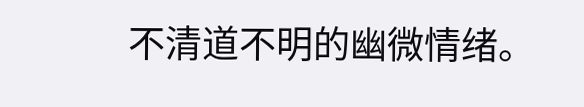不清道不明的幽微情绪。